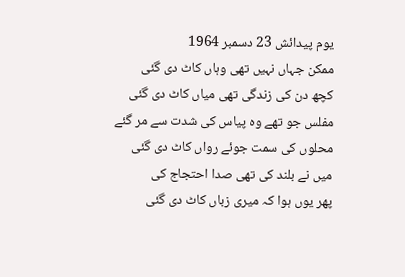یوم پیدائش 23 دسمبر 1964
ممکن جہاں نہیں تھی وہاں کاٹ دی گئی
کچھ دن کی زندگی تھی میاں کاٹ دی گئی
مفلس جو تھے وہ پیاس کی شدت سے مر گئے
محلوں کی سمت جوئے رواں کاٹ دی گئی
میں نے بلند کی تھی صدا احتجاج کی
پھر یوں ہوا کہ میری زباں کاٹ دی گئی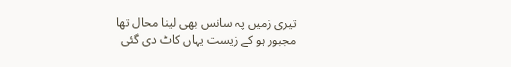تیری زمیں پہ سانس بھی لینا محال تھا
مجبور ہو کے زیست یہاں کاٹ دی گئی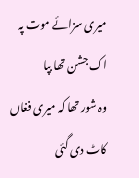میری سزائے موت پہ اک جشن تھا بپا
وہ شور تھا کہ میری فغاں کاٹ دی گئی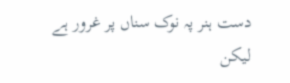دست ہنر پہ نوک سناں پر غرور ہے
لیکن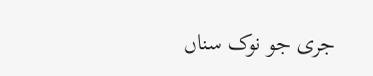جری جو نوک سناں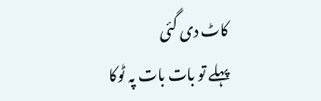کاٹ دی گئی
پہلے تو بات بات پہ ٹوکا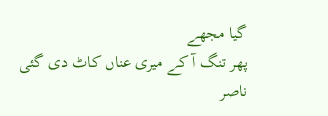گیا مجھے
پھر تنگ آ کے میری عناں کاٹ دی گئی
ناصر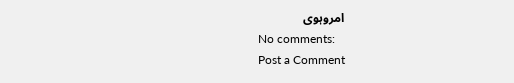امروہوی
No comments:
Post a Comment